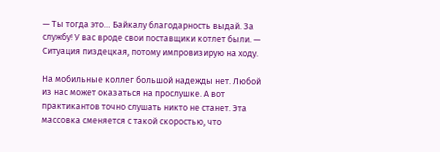— Ты тогда это… Байкалу благодарность выдай. За службу! У вас вроде свои поставщики котлет были. — Ситуация пиздецкая, потому импровизирую на ходу.

На мобильные коллег большой надежды нет. Любой из нас может оказаться на прослушке. А вот практикантов точно слушать никто не станет. Эта массовка сменяется с такой скоростью, что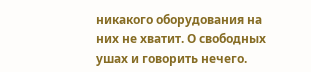никакого оборудования на них не хватит. О свободных ушах и говорить нечего.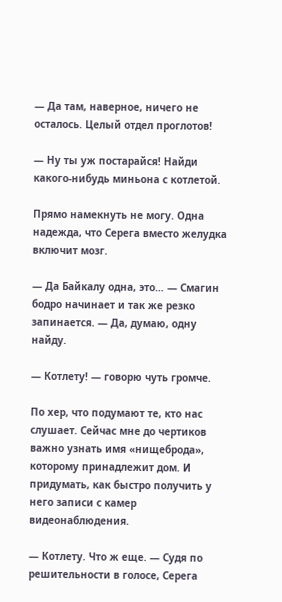— Да там, наверное, ничего не осталось. Целый отдел проглотов!

— Ну ты уж постарайся! Найди какого-нибудь миньона с котлетой.

Прямо намекнуть не могу. Одна надежда, что Серега вместо желудка включит мозг.

— Да Байкалу одна, это… — Смагин бодро начинает и так же резко запинается. — Да, думаю, одну найду.

— Котлету! — говорю чуть громче.

По хер, что подумают те, кто нас слушает. Сейчас мне до чертиков важно узнать имя «нищеброда», которому принадлежит дом. И придумать, как быстро получить у него записи с камер видеонаблюдения.

— Котлету. Что ж еще. — Судя по решительности в голосе, Серега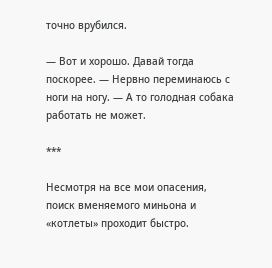точно врубился.

— Вот и хорошо. Давай тогда поскорее. — Нервно переминаюсь с ноги на ногу. — А то голодная собака работать не может.

***

Несмотря на все мои опасения, поиск вменяемого миньона и «котлеты» проходит быстро.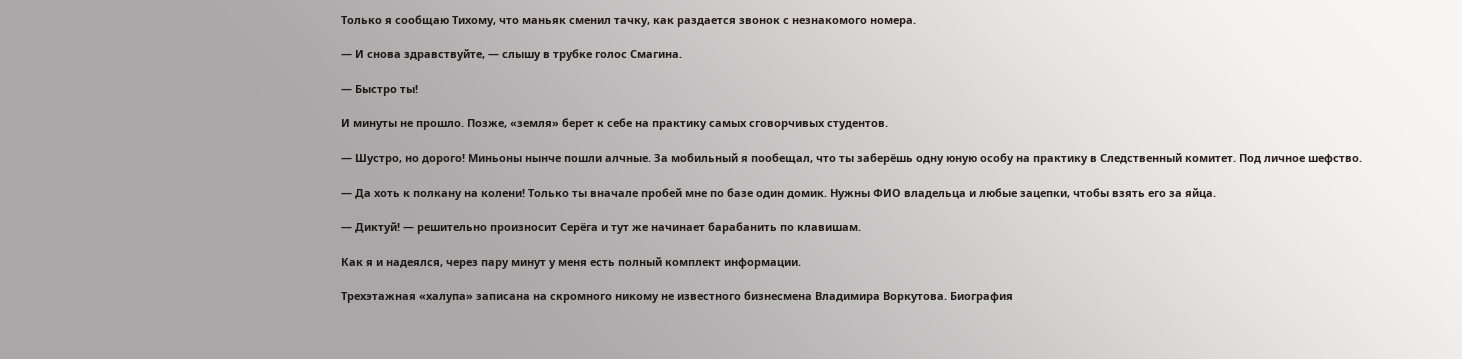Только я сообщаю Тихому, что маньяк сменил тачку, как раздается звонок с незнакомого номера.

— И снова здравствуйте, — слышу в трубке голос Смагина.

— Быстро ты!

И минуты не прошло. Позже, «земля» берет к себе на практику самых сговорчивых студентов.

— Шустро, но дорого! Миньоны нынче пошли алчные. За мобильный я пообещал, что ты заберёшь одну юную особу на практику в Следственный комитет. Под личное шефство.

— Да хоть к полкану на колени! Только ты вначале пробей мне по базе один домик. Нужны ФИО владельца и любые зацепки, чтобы взять его за яйца.

— Диктуй! — решительно произносит Серёга и тут же начинает барабанить по клавишам.

Как я и надеялся, через пару минут у меня есть полный комплект информации.

Трехэтажная «халупа» записана на скромного никому не известного бизнесмена Владимира Воркутова. Биография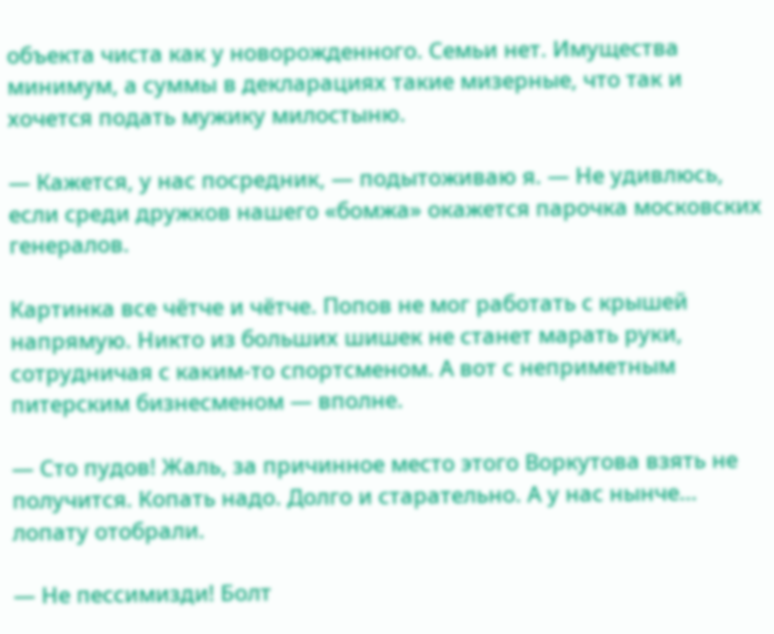объекта чиста как у новорожденного. Семьи нет. Имущества минимум, а суммы в декларациях такие мизерные, что так и хочется подать мужику милостыню.

— Кажется, у нас посредник, — подытоживаю я. — Не удивлюсь, если среди дружков нашего «бомжа» окажется парочка московских генералов.

Картинка все чётче и чётче. Попов не мог работать с крышей напрямую. Никто из больших шишек не станет марать руки, сотрудничая с каким-то спортсменом. А вот с неприметным питерским бизнесменом — вполне.

— Сто пудов! Жаль, за причинное место этого Воркутова взять не получится. Копать надо. Долго и старательно. А у нас нынче… лопату отобрали.

— Не пессимизди! Болт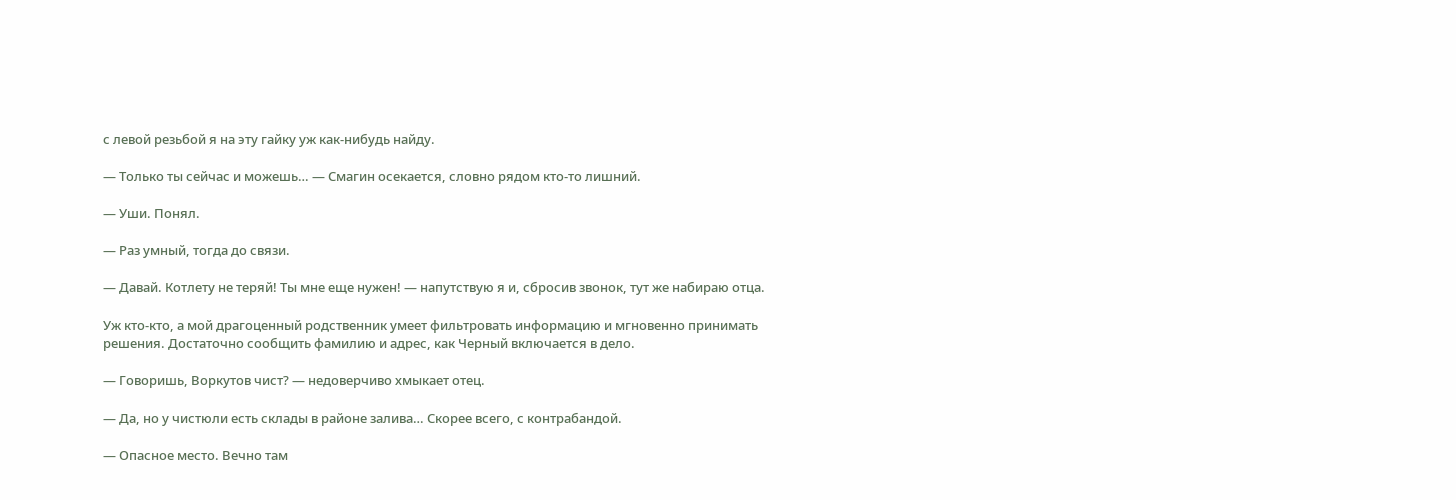с левой резьбой я на эту гайку уж как-нибудь найду.

— Только ты сейчас и можешь… — Смагин осекается, словно рядом кто-то лишний.

— Уши. Понял.

— Раз умный, тогда до связи.

— Давай. Котлету не теряй! Ты мне еще нужен! — напутствую я и, сбросив звонок, тут же набираю отца.

Уж кто-кто, а мой драгоценный родственник умеет фильтровать информацию и мгновенно принимать решения. Достаточно сообщить фамилию и адрес, как Черный включается в дело.

— Говоришь, Воркутов чист? — недоверчиво хмыкает отец.

— Да, но у чистюли есть склады в районе залива… Скорее всего, с контрабандой.

— Опасное место. Вечно там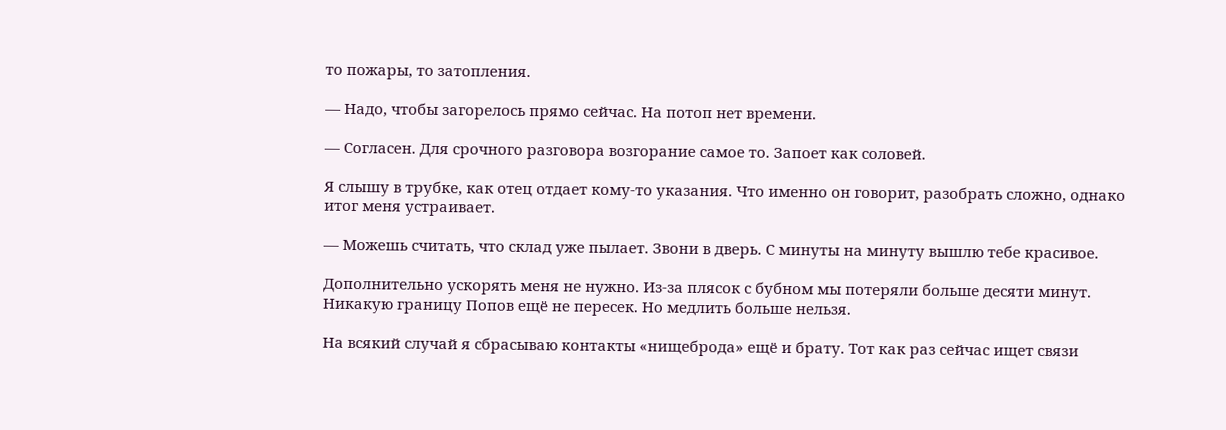то пожары, то затопления.

— Надо, чтобы загорелось прямо сейчас. На потоп нет времени.

— Согласен. Для срочного разговора возгорание самое то. Запоет как соловей.

Я слышу в трубке, как отец отдает кому-то указания. Что именно он говорит, разобрать сложно, однако итог меня устраивает.

— Можешь считать, что склад уже пылает. Звони в дверь. С минуты на минуту вышлю тебе красивое.

Дополнительно ускорять меня не нужно. Из-за плясок с бубном мы потеряли больше десяти минут. Никакую границу Попов ещё не пересек. Но медлить больше нельзя.

На всякий случай я сбрасываю контакты «нищеброда» ещё и брату. Тот как раз сейчас ищет связи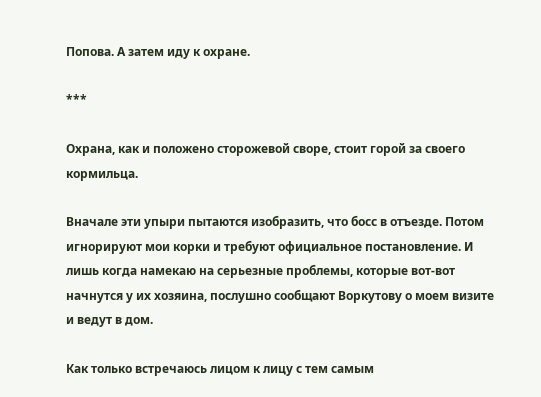Попова. А затем иду к охране.

***

Охрана, как и положено сторожевой своре, стоит горой за своего кормильца.

Вначале эти упыри пытаются изобразить, что босс в отъезде. Потом игнорируют мои корки и требуют официальное постановление. И лишь когда намекаю на серьезные проблемы, которые вот-вот начнутся у их хозяина, послушно сообщают Воркутову о моем визите и ведут в дом.

Как только встречаюсь лицом к лицу с тем самым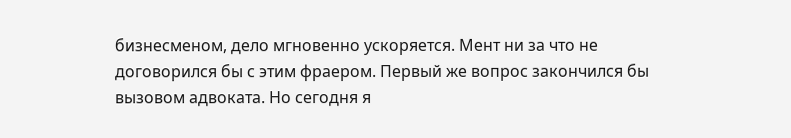бизнесменом, дело мгновенно ускоряется. Мент ни за что не договорился бы с этим фраером. Первый же вопрос закончился бы вызовом адвоката. Но сегодня я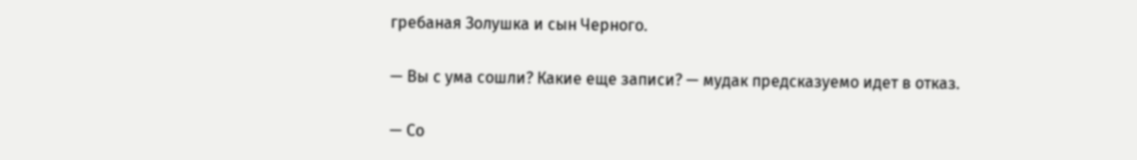гребаная Золушка и сын Черного.

— Вы с ума сошли? Какие еще записи? — мудак предсказуемо идет в отказ.

— Со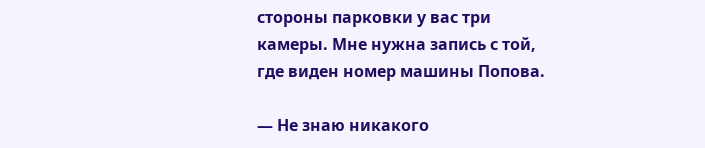стороны парковки у вас три камеры. Мне нужна запись с той, где виден номер машины Попова.

— Не знаю никакого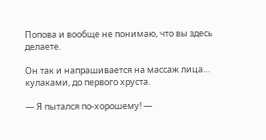Попова и вообще не понимаю, что вы здесь делаете.

Он так и напрашивается на массаж лица… кулаками, до первого хруста.

— Я пытался по-хорошему! —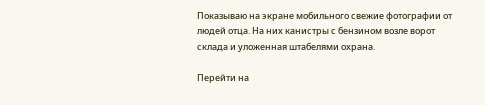Показываю на экране мобильного свежие фотографии от людей отца. На них канистры с бензином возле ворот склада и уложенная штабелями охрана.

Перейти на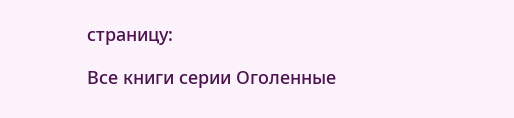страницу:

Все книги серии Оголенные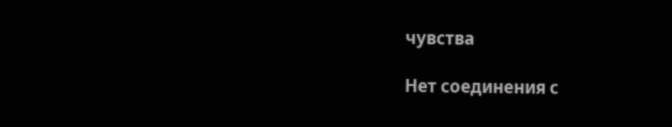чувства

Нет соединения с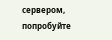сервером, попробуйте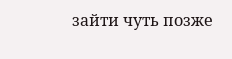зайти чуть позже